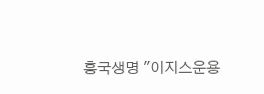흥국생명 "이지스운용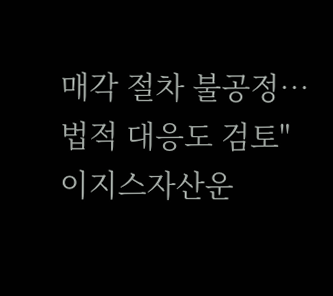매각 절차 불공정…법적 대응도 검토"
이지스자산운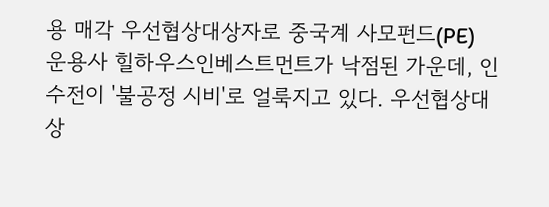용 매각 우선협상대상자로 중국계 사모펀드(PE) 운용사 힐하우스인베스트먼트가 낙점된 가운데, 인수전이 '불공정 시비'로 얼룩지고 있다. 우선협상대상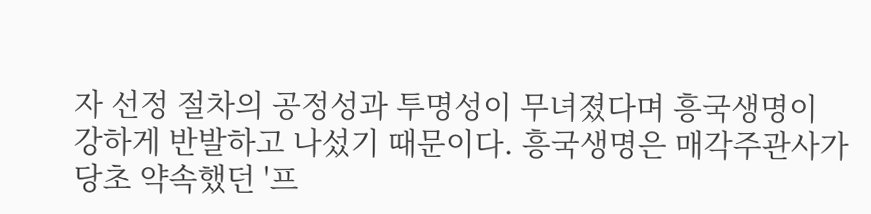자 선정 절차의 공정성과 투명성이 무녀졌다며 흥국생명이 강하게 반발하고 나섰기 때문이다. 흥국생명은 매각주관사가 당초 약속했던 '프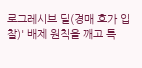로그레시브 딜(경매 호가 입찰)' 배제 원칙을 깨고 특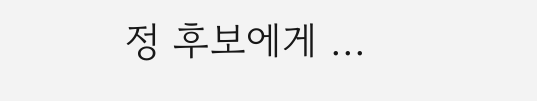정 후보에게 ...